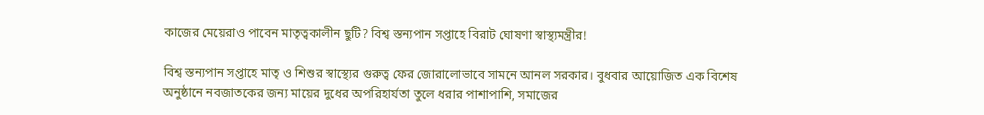কাজের মেয়েরাও পাবেন মাতৃত্বকালীন ছুটি? বিশ্ব স্তন্যপান সপ্তাহে বিরাট ঘোষণা স্বাস্থ্যমন্ত্রীর!

বিশ্ব স্তন্যপান সপ্তাহে মাতৃ ও শিশুর স্বাস্থ্যের গুরুত্ব ফের জোরালোভাবে সামনে আনল সরকার। বুধবার আয়োজিত এক বিশেষ অনুষ্ঠানে নবজাতকের জন্য মায়ের দুধের অপরিহার্যতা তুলে ধরার পাশাপাশি, সমাজের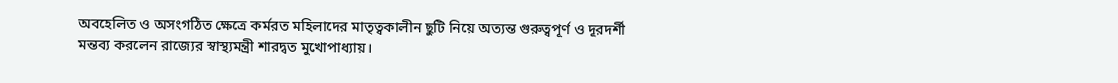অবহেলিত ও অসংগঠিত ক্ষেত্রে কর্মরত মহিলাদের মাতৃত্বকালীন ছুটি নিয়ে অত্যন্ত গুরুত্বপূর্ণ ও দূরদর্শী মন্তব্য করলেন রাজ্যের স্বাস্থ্যমন্ত্রী শারদ্বত মুখোপাধ্যায়।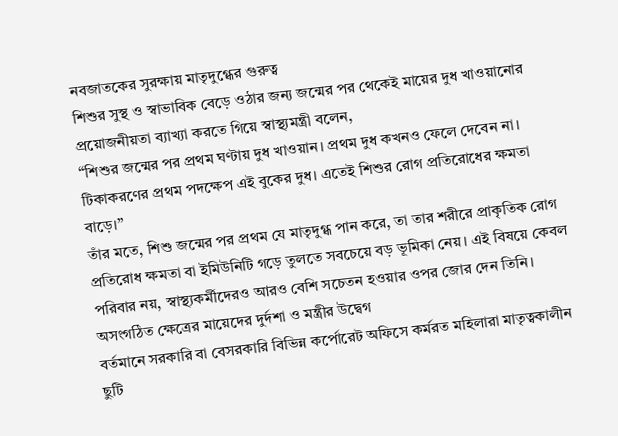নবজাতকের সুরক্ষায় মাতৃদুগ্ধের গুরুত্ব
শিশুর সুস্থ ও স্বাভাবিক বেড়ে ওঠার জন্য জন্মের পর থেকেই মায়ের দুধ খাওয়ানোর প্রয়োজনীয়তা ব্যাখ্যা করতে গিয়ে স্বাস্থ্যমন্ত্রী বলেন,
“শিশুর জন্মের পর প্রথম ঘণ্টায় দুধ খাওয়ান। প্রথম দুধ কখনও ফেলে দেবেন না। টিকাকরণের প্রথম পদক্ষেপ এই বুকের দুধ। এতেই শিশুর রোগ প্রতিরোধের ক্ষমতা বাড়ে।”
তাঁর মতে, শিশু জন্মের পর প্রথম যে মাতৃদুগ্ধ পান করে, তা তার শরীরে প্রাকৃতিক রোগ প্রতিরোধ ক্ষমতা বা ইমিউনিটি গড়ে তুলতে সবচেয়ে বড় ভূমিকা নেয়। এই বিষয়ে কেবল পরিবার নয়, স্বাস্থ্যকর্মীদেরও আরও বেশি সচেতন হওয়ার ওপর জোর দেন তিনি।
অসংগঠিত ক্ষেত্রের মায়েদের দুর্দশা ও মন্ত্রীর উদ্বেগ
বর্তমানে সরকারি বা বেসরকারি বিভিন্ন কর্পোরেট অফিসে কর্মরত মহিলারা মাতৃত্বকালীন ছুটি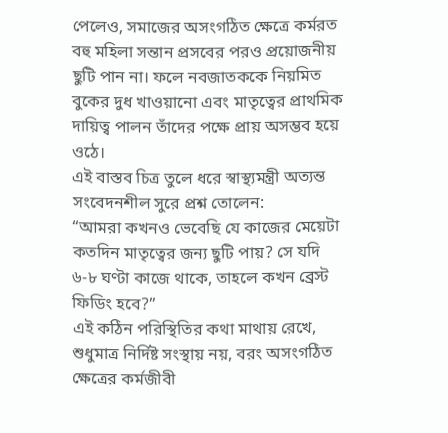পেলেও, সমাজের অসংগঠিত ক্ষেত্রে কর্মরত বহু মহিলা সন্তান প্রসবের পরও প্রয়োজনীয় ছুটি পান না। ফলে নবজাতককে নিয়মিত বুকের দুধ খাওয়ানো এবং মাতৃত্বের প্রাথমিক দায়িত্ব পালন তাঁদের পক্ষে প্রায় অসম্ভব হয়ে ওঠে।
এই বাস্তব চিত্র তুলে ধরে স্বাস্থ্যমন্ত্রী অত্যন্ত সংবেদনশীল সুরে প্রশ্ন তোলেন:
“আমরা কখনও ভেবেছি যে কাজের মেয়েটা কতদিন মাতৃত্বের জন্য ছুটি পায়? সে যদি ৬-৮ ঘণ্টা কাজে থাকে, তাহলে কখন ব্রেস্ট ফিডিং হবে?”
এই কঠিন পরিস্থিতির কথা মাথায় রেখে, শুধুমাত্র নির্দিষ্ট সংস্থায় নয়, বরং অসংগঠিত ক্ষেত্রের কর্মজীবী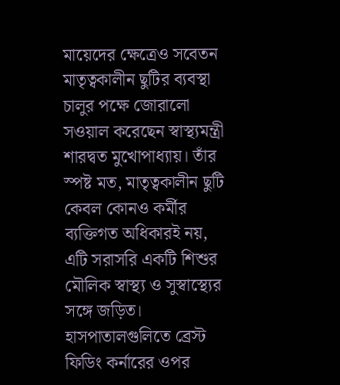মায়েদের ক্ষেত্রেও সবেতন মাতৃত্বকালীন ছুটির ব্যবস্থা চালুর পক্ষে জোরালো সওয়াল করেছেন স্বাস্থ্যমন্ত্রী শারদ্বত মুখোপাধ্যায়। তাঁর স্পষ্ট মত, মাতৃত্বকালীন ছুটি কেবল কোনও কর্মীর ব্যক্তিগত অধিকারই নয়, এটি সরাসরি একটি শিশুর মৌলিক স্বাস্থ্য ও সুস্বাস্থ্যের সঙ্গে জড়িত।
হাসপাতালগুলিতে ব্রেস্ট ফিডিং কর্নারের ওপর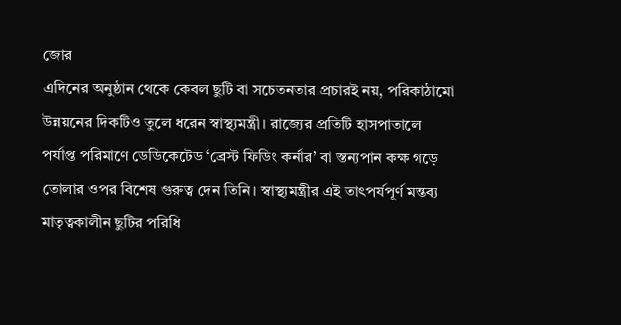জোর
এদিনের অনুষ্ঠান থেকে কেবল ছুটি বা সচেতনতার প্রচারই নয়, পরিকাঠামো উন্নয়নের দিকটিও তুলে ধরেন স্বাস্থ্যমন্ত্রী। রাজ্যের প্রতিটি হাসপাতালে পর্যাপ্ত পরিমাণে ডেডিকেটেড ‘ব্রেস্ট ফিডিং কর্নার’ বা স্তন্যপান কক্ষ গড়ে তোলার ওপর বিশেষ গুরুত্ব দেন তিনি। স্বাস্থ্যমন্ত্রীর এই তাৎপর্যপূর্ণ মন্তব্য মাতৃত্বকালীন ছুটির পরিধি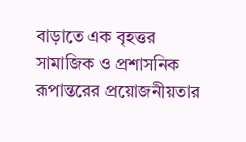বাড়াতে এক বৃহত্তর সামাজিক ও প্রশাসনিক রূপান্তরের প্রয়োজনীয়তার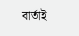বার্তাই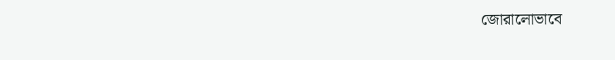জোরালোভাবে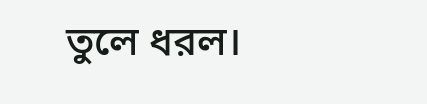তুলে ধরল।